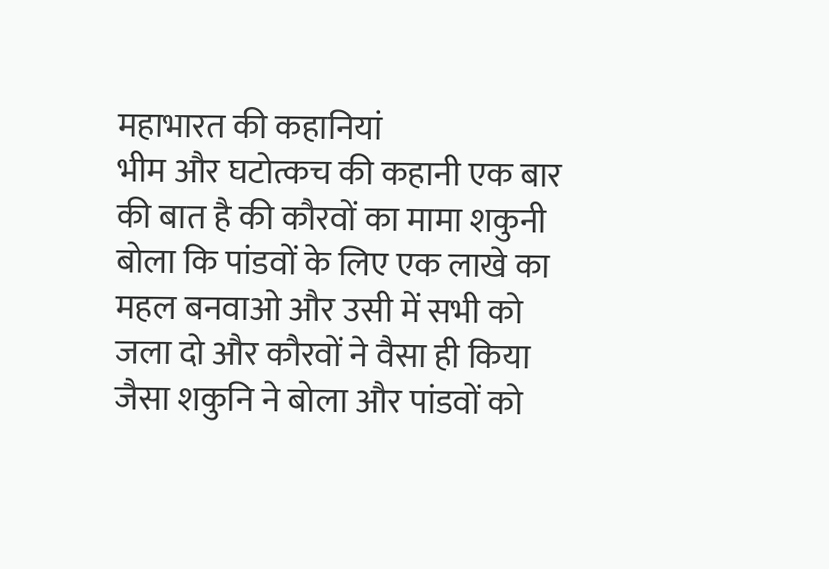महाभारत की कहानियां
भीम और घटोत्कच की कहानी एक बार की बात है की कौरवों का मामा शकुनी बोला कि पांडवों के लिए एक लाखे का महल बनवाओ और उसी में सभी को जला दो और कौरवों ने वैसा ही किया जैसा शकुनि ने बोला और पांडवों को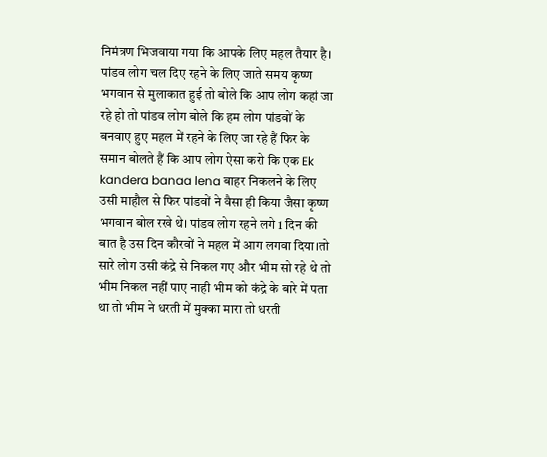निमंत्रण भिजवाया गया कि आपके लिए महल तैयार है। पांडव लोग चल दिए रहने के लिए जाते समय कृष्ण भगवान से मुलाकात हुई तो बोले कि आप लोग कहां जा रहे हो तो पांडव लोग बोले कि हम लोग पांडवों के बनवाए हुए महल में रहने के लिए जा रहे हैं फिर के समान बोलते हैं कि आप लोग ऐसा करो कि एक Ek kandera banaa lena बाहर निकलने के लिए उसी माहौल से फिर पांडवों ने वैसा ही किया जैसा कृष्ण भगवान बोल रखे थे। पांडव लोग रहने लगे 1 दिन की बात है उस दिन कौरवों ने महल में आग लगवा दिया।तो सारे लोग उसी कंद्रे से निकल गए और भीम सो रहे थे तो भीम निकल नहीं पाए नाही भीम को कंद्रे के बारे में पता था तो भीम ने धरती में मुक्का मारा तो धरती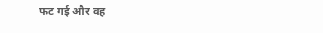फट गई और वह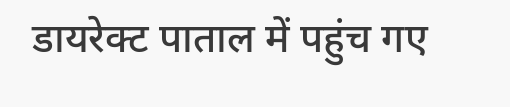डायरेक्ट पाताल में पहुंच गए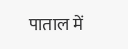पाताल में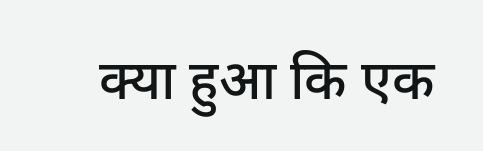क्या हुआ कि एक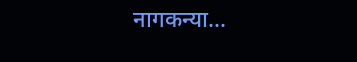नागकन्या...